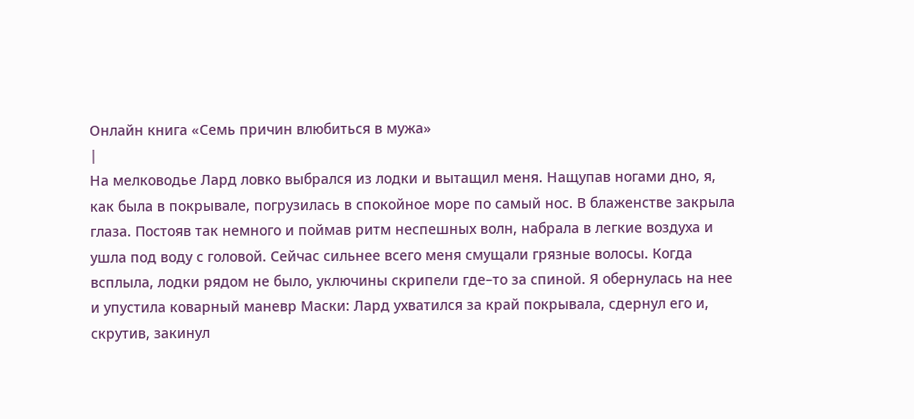Онлайн книга «Семь причин влюбиться в мужа»
|
На мелководье Лард ловко выбрался из лодки и вытащил меня. Нащупав ногами дно, я, как была в покрывале, погрузилась в спокойное море по самый нос. В блаженстве закрыла глаза. Постояв так немного и поймав ритм неспешных волн, набрала в легкие воздуха и ушла под воду с головой. Сейчас сильнее всего меня смущали грязные волосы. Когда всплыла, лодки рядом не было, уключины скрипели где–то за спиной. Я обернулась на нее и упустила коварный маневр Маски: Лард ухватился за край покрывала, сдернул его и, скрутив, закинул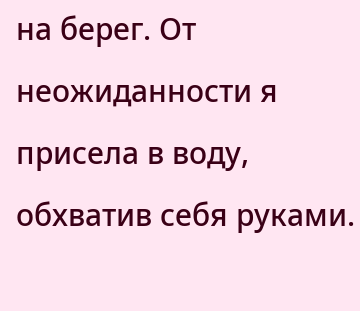на берег. От неожиданности я присела в воду, обхватив себя руками.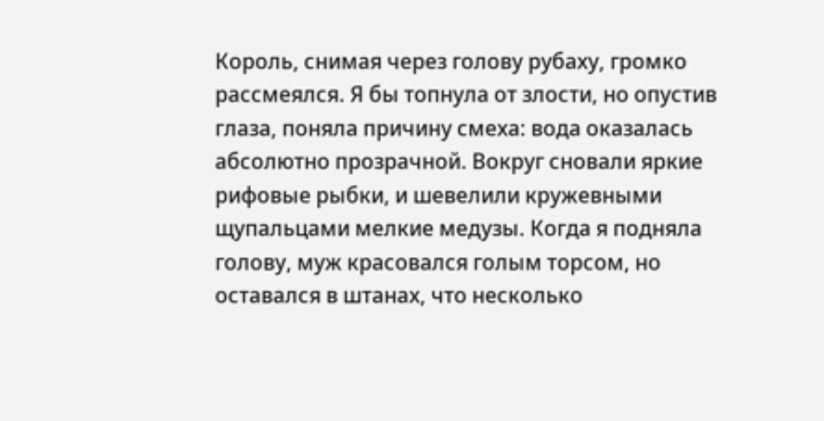Король, снимая через голову рубаху, громко рассмеялся. Я бы топнула от злости, но опустив глаза, поняла причину смеха: вода оказалась абсолютно прозрачной. Вокруг сновали яркие рифовые рыбки, и шевелили кружевными щупальцами мелкие медузы. Когда я подняла голову, муж красовался голым торсом, но оставался в штанах, что несколько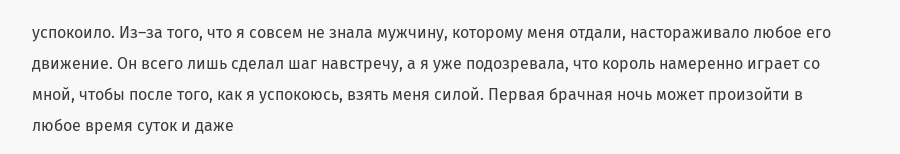успокоило. Из–за того, что я совсем не знала мужчину, которому меня отдали, настораживало любое его движение. Он всего лишь сделал шаг навстречу, а я уже подозревала, что король намеренно играет со мной, чтобы после того, как я успокоюсь, взять меня силой. Первая брачная ночь может произойти в любое время суток и даже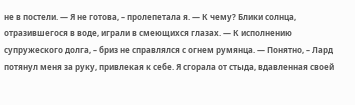не в постели. — Я не готова, – пролепетала я. — К чему? Блики солнца, отразившегося в воде, играли в смеющихся глазах. — К исполнению супружеского долга, – бриз не справлялся с огнем румянца. — Понятно, – Лард потянул меня за руку, привлекая к себе. Я сгорала от стыда, вдавленная своей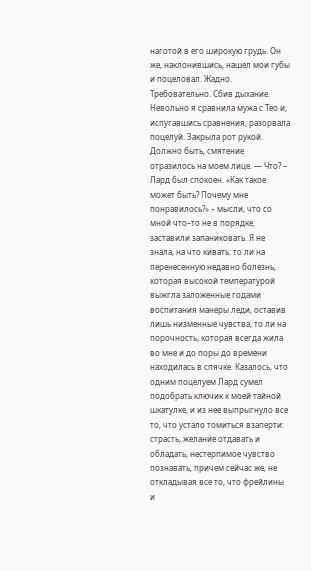наготой в его широкую грудь. Он же, наклонившись, нашел мои губы и поцеловал. Жадно. Требовательно. Сбив дыхание. Невольно я сравнила мужа с Тео и, испугавшись сравнения, разорвала поцелуй. Закрыла рот рукой. Должно быть, смятение отразилось на моем лице. — Что? – Лард был спокоен. «Как такое может быть? Почему мне понравилось?» – мысли, что со мной что–то не в порядке, заставили запаниковать. Я не знала, на что кивать: то ли на перенесенную недавно болезнь, которая высокой температурой выжгла заложенные годами воспитания манеры леди, оставив лишь низменные чувства, то ли на порочность, которая всегда жила во мне и до поры до времени находилась в спячке. Казалось, что одним поцелуем Лард сумел подобрать ключик к моей тайной шкатулке, и из нее выпрыгнуло все то, что устало томиться взаперти: страсть, желание отдавать и обладать, нестерпимое чувство познавать, причем сейчас же, не откладывая все то, что фрейлины и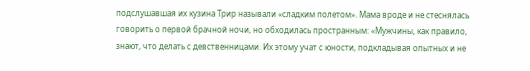подслушавшая их кузина Трир называли «сладким полетом». Мама вроде и не стеснялась говорить о первой брачной ночи, но обходилась пространным: «Мужчины, как правило, знают, что делать с девственницами. Их этому учат с юности, подкладывая опытных и не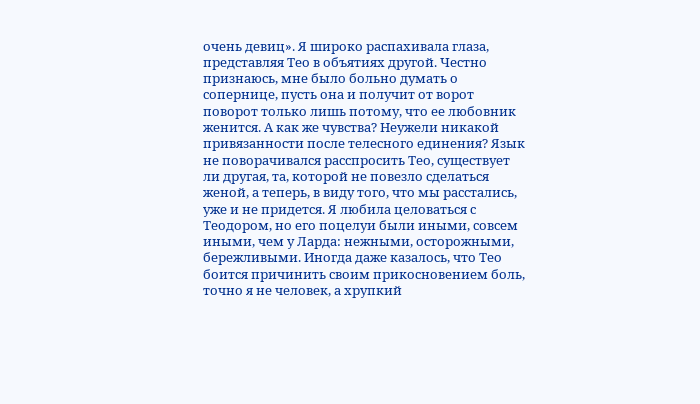очень девиц». Я широко распахивала глаза, представляя Тео в объятиях другой. Честно признаюсь, мне было больно думать о сопернице, пусть она и получит от ворот поворот только лишь потому, что ее любовник женится. А как же чувства? Неужели никакой привязанности после телесного единения? Язык не поворачивался расспросить Тео, существует ли другая, та, которой не повезло сделаться женой, а теперь, в виду того, что мы расстались, уже и не придется. Я любила целоваться с Теодором, но его поцелуи были иными, совсем иными, чем у Ларда: нежными, осторожными, бережливыми. Иногда даже казалось, что Тео боится причинить своим прикосновением боль, точно я не человек, а хрупкий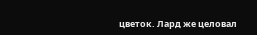цветок. Лард же целовал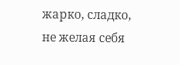жарко, сладко, не желая себя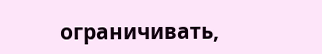ограничивать,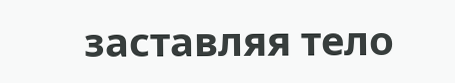заставляя тело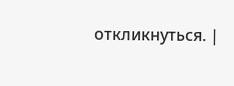откликнуться. |